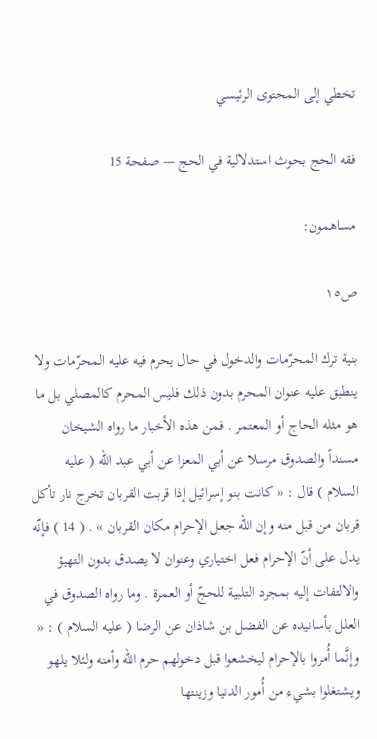تخطي إلى المحتوى الرئيسي

فقه الحج بحوث استدلالية في الحج — صفحة 15

مساهمون:

ص١٥

بنية ترك المحرّمات والدخول في حال يحرم فيه عليه المحرّمات ولا ينطبق عليه عنوان المحرم بدون ذلك فليس المحرم كالمصلي بل ما هو مثله الحاج أو المعتمر . فمن هذه الأخبار ما رواه الشيخان مسنداً والصدوق مرسلا عن أبي المعزا عن أبي عبد الله ( عليه السلام ) قال : « كانت بنو إسرائيل إذا قربت القربان تخرج نار تأكل قربان من قبل منه وإن الله جعل الإحرام مكان القربان » . ( 14 ) فإنّه يدل على أنّ الإحرام فعل اختياري وعنوان لا يصدق بدون التهيؤ والالتفات إليه بمجرد التلبية للحجّ أو العمرة . وما رواه الصدوق في العلل بأسانيده عن الفضل بن شاذان عن الرضا ( عليه السلام ) : « وإنَّما أُمروا بالإحرام ليخشعوا قبل دخولهم حرم الله وأمنه ولئلا يلهو ويشتغلوا بشيء من أُمور الدنيا وزينتها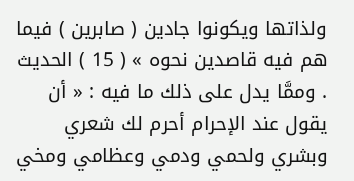ولذاتها ويكونوا جادين ( صابرين ) فيما هم فيه قاصدين نحوه » ( 15 ) الحديث . وممَّا يدل على ذلك ما فيه : « أن يقول عند الإحرام أحرم لك شعري وبشري ولحمي ودمي وعظامي ومخي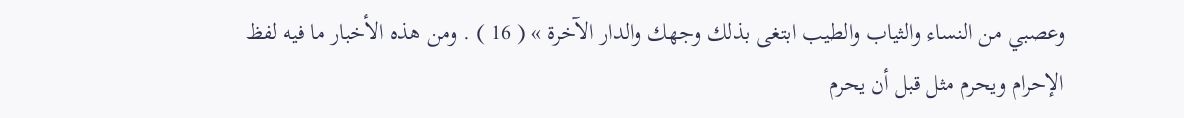وعصبي من النساء والثياب والطيب ابتغى بذلك وجهك والدار الآخرة » ( 16 ) . ومن هذه الأخبار ما فيه لفظ الإحرام ويحرم مثل قبل أن يحرم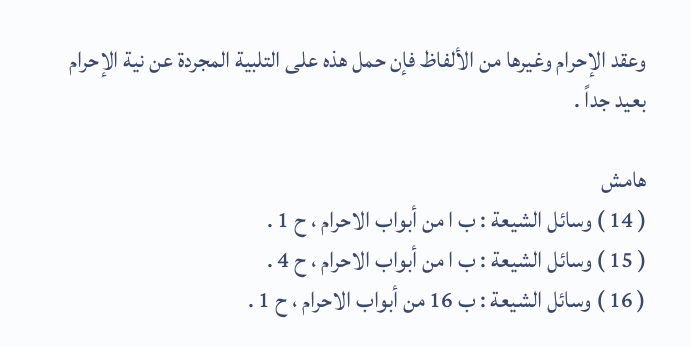وعقد الإحرام وغيرها من الألفاظ فإن حمل هذه على التلبية المجردة عن نية الإحرام بعيد جداً .

هامش
( 14 ) وسائل الشيعة : ب ا من أبواب الاحرام ، ح 1 .
( 15 ) وسائل الشيعة : ب ا من أبواب الاحرام ، ح 4 .
( 16 ) وسائل الشيعة : ب 16 من أبواب الاحرام ، ح 1 .